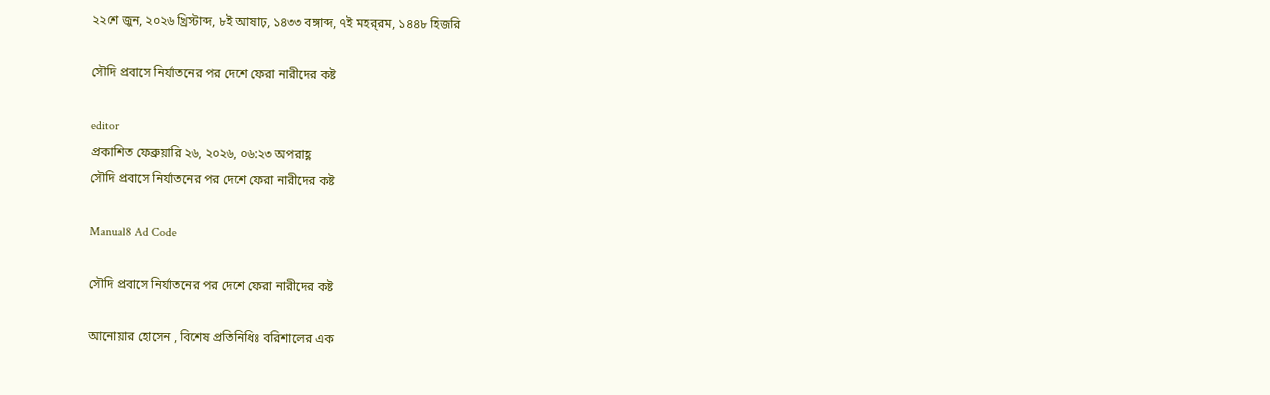২২শে জুন, ২০২৬ খ্রিস্টাব্দ, ৮ই আষাঢ়, ১৪৩৩ বঙ্গাব্দ, ৭ই মহর্‌রম, ১৪৪৮ হিজরি

সৌদি প্রবাসে নির্যাতনের পর দেশে ফেরা নারীদের কষ্ট

editor
প্রকাশিত ফেব্রুয়ারি ২৬, ২০২৬, ০৬:২৩ অপরাহ্ণ
সৌদি প্রবাসে নির্যাতনের পর দেশে ফেরা নারীদের কষ্ট

Manual8 Ad Code

সৌদি প্রবাসে নির্যাতনের পর দেশে ফেরা নারীদের কষ্ট

আনোয়ার হোসেন , বিশেষ প্রতিনিধিঃ বরিশালের এক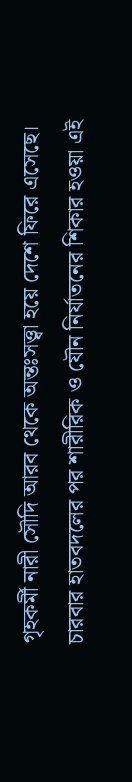গৃহকর্মী নারী সৌদি আরব থেকে অন্তঃসত্ত্বা হয়ে দেশে ফিরে এসেছে। চারবার হাতবদলের পর শারীরিক ও যৌন নির্যাতনের শিকার হওয়া এই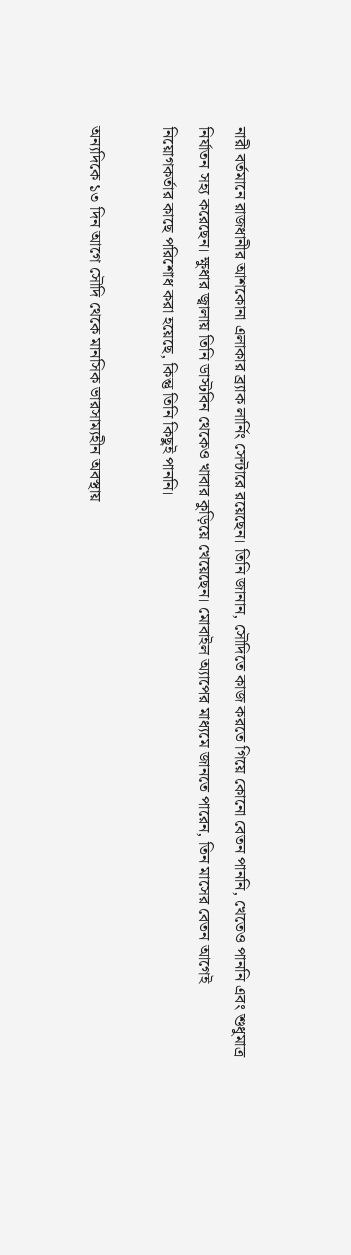নারী বর্তমানে রাজধানীর আশকোনা এলাকার ব্র্যাক লার্নিং সেন্টারে রয়েছেন। তিনি জানান, সৌদিতে কাজ করতে গিয়ে কোনো বেতন পাননি, খেতেও পাননি এবং শুধুমাত্র নির্যাতন সহ্য করেছেন। ক্ষুধার জ্বালায় তিনি ডাস্টবিন থেকেও খাবার কুড়িয়ে খেয়েছেন। মোবাইল অ্যাপের মাধ্যমে জানতে পারেন, তিন মাসের বেতন আগেই নিয়োগকর্তার কাছে পরিশোধ করা হয়েছে, কিন্তু তিনি কিছুই পাননি।

অন্যদিকে ১৩ দিন আগে সৌদি থেকে মানসিক ভারসাম্যহীন অবস্থায়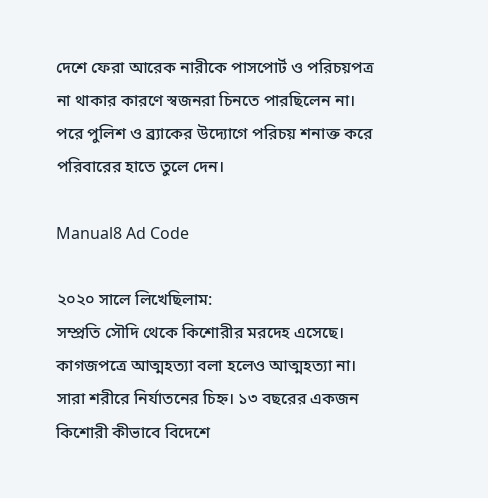দেশে ফেরা আরেক নারীকে পাসপোর্ট ও পরিচয়পত্র না থাকার কারণে স্বজনরা চিনতে পারছিলেন না। পরে পুলিশ ও ব্র্যাকের উদ্যোগে পরিচয় শনাক্ত করে পরিবারের হাতে তুলে দেন।

Manual8 Ad Code

২০২০ সালে লিখেছিলাম:
সম্প্রতি সৌদি থেকে কিশোরীর মরদেহ এসেছে। কাগজপত্রে আত্মহত্যা বলা হলেও আত্মহত্যা না। সারা শরীরে নির্যাতনের চিহ্ন। ১৩ বছরের একজন কিশোরী কীভাবে বিদেশে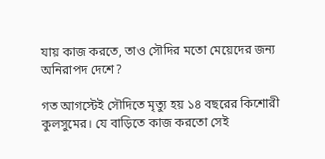যায় কাজ করতে, তাও সৌদির মতো মেয়েদের জন্য অনিরাপদ দেশে?

গত আগস্টেই সৌদিতে মৃত্যু হয় ১৪ বছরের কিশোরী কুলসুমের। যে বাড়িতে কাজ করতো সেই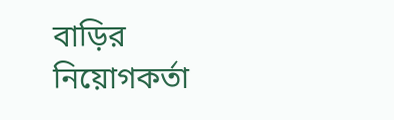বাড়ির নিয়োগকর্তা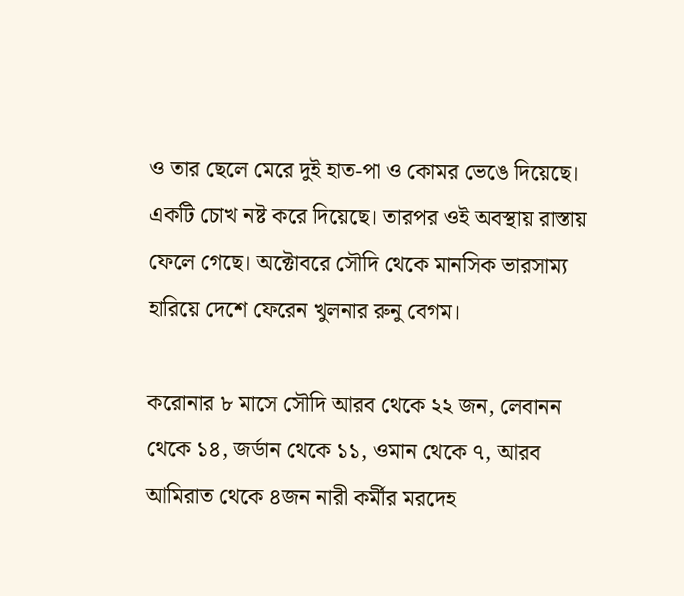ও তার ছেলে মেরে দুই হাত-পা ও কোমর ভেঙে দিয়েছে। একটি চোখ নষ্ট করে দিয়েছে। তারপর ওই অবস্থায় রাস্তায় ফেলে গেছে। অক্টোবরে সৌদি থেকে মানসিক ভারসাম্য হারিয়ে দেশে ফেরেন খুলনার রুনু বেগম।

করোনার ৮ মাসে সৌদি আরব থেকে ২২ জন, লেবানন থেকে ১৪, জর্ডান থেকে ১১, ওমান থেকে ৭, আরব আমিরাত থেকে ৪জন নারী কর্মীর মরদেহ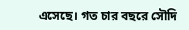এসেছে। গত চার বছরে সৌদি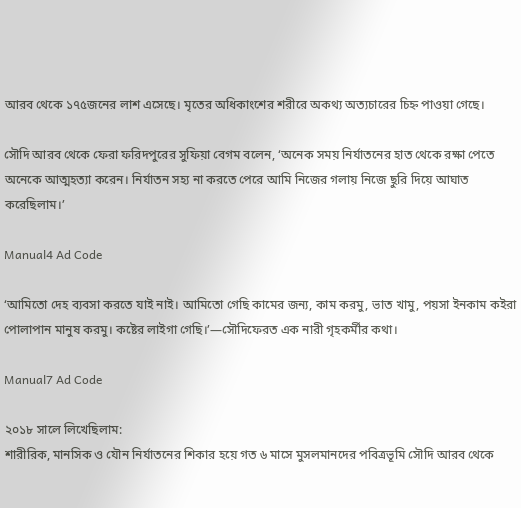আরব থেকে ১৭৫জনের লাশ এসেছে। মৃতের অধিকাংশের শরীরে অকথ্য অত্যচারের চিহ্ন পাওয়া গেছে।

সৌদি আরব থেকে ফেরা ফরিদপুরের সুফিয়া বেগম বলেন, ‘অনেক সময় নির্যাতনের হাত থেকে রক্ষা পেতে অনেকে আত্মহত্যা করেন। নির্যাতন সহ্য না করতে পেরে আমি নিজের গলায় নিজে ছুরি দিয়ে আঘাত করেছিলাম।’

Manual4 Ad Code

‘আমিতো দেহ ব্যবসা করতে যাই নাই। আমিতো গেছি কামের জন্য, কাম করমু, ভাত খামু, পয়সা ইনকাম কইরা পোলাপান মানুষ করমু। কষ্টের লাইগা গেছি।’—সৌদিফেরত এক নারী গৃহকর্মীর কথা।

Manual7 Ad Code

২০১৮ সালে লিখেছিলাম:
শারীরিক, মানসিক ও যৌন নির্যাতনের শিকার হয়ে গত ৬ মাসে মুসলমানদের পবিত্রভূমি সৌদি আরব থেকে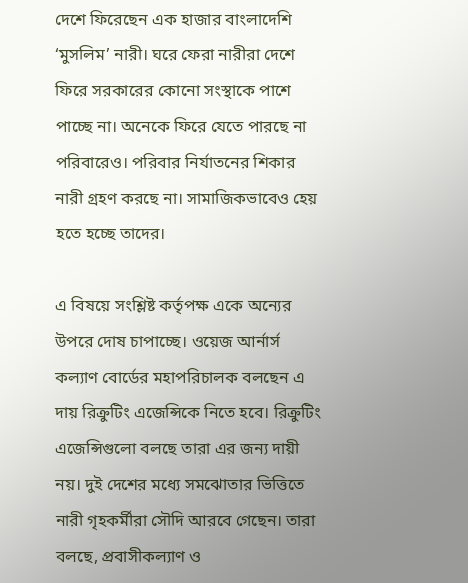দেশে ফিরেছেন এক হাজার বাংলাদেশি ‘মুসলিম’ নারী। ঘরে ফেরা নারীরা দেশে ফিরে সরকারের কোনো সংস্থাকে পাশে পাচ্ছে না। অনেকে ফিরে যেতে পারছে না পরিবারেও। পরিবার নির্যাতনের শিকার নারী গ্রহণ করছে না। সামাজিকভাবেও হেয় হতে হচ্ছে তাদের।

এ বিষয়ে সংশ্লিষ্ট কর্তৃপক্ষ একে অন্যের উপরে দোষ চাপাচ্ছে। ওয়েজ আর্নার্স কল্যাণ বোর্ডের মহাপরিচালক বলছেন এ দায় রিক্রুটিং এজেন্সিকে নিতে হবে। রিক্রুটিং এজেন্সিগুলো বলছে তারা এর জন্য দায়ী নয়। দুই দেশের মধ্যে সমঝোতার ভিত্তিতে নারী গৃহকর্মীরা সৌদি আরবে গেছেন। তারা বলছে, প্রবাসীকল্যাণ ও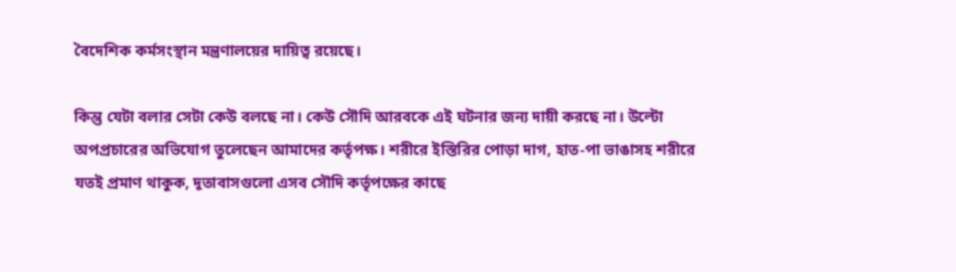বৈদেশিক কর্মসংস্থান মন্ত্রণালয়ের দায়িত্ব রয়েছে।

কিন্তু যেটা বলার সেটা কেউ বলছে না। কেউ সৌদি আরবকে এই ঘটনার জন্য দায়ী করছে না। উল্টো অপপ্রচারের অভিযোগ তুলেছেন আমাদের কর্তৃপক্ষ। শরীরে ইস্তিরির পোড়া দাগ, হাত-পা ভাঙাসহ শরীরে যতই প্রমাণ থাকুক, দূতাবাসগুলো এসব সৌদি কর্তৃপক্ষের কাছে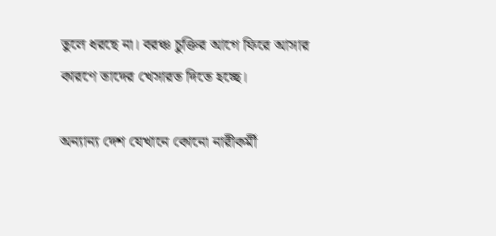তুলে ধরছে না। বরঞ্চ চুক্তির আগে ফিরে আসার কারণে তাদের খেসারত দিতে হচ্ছে।

অন্যান্য দেশ যেখানে কোনো নারীকর্মী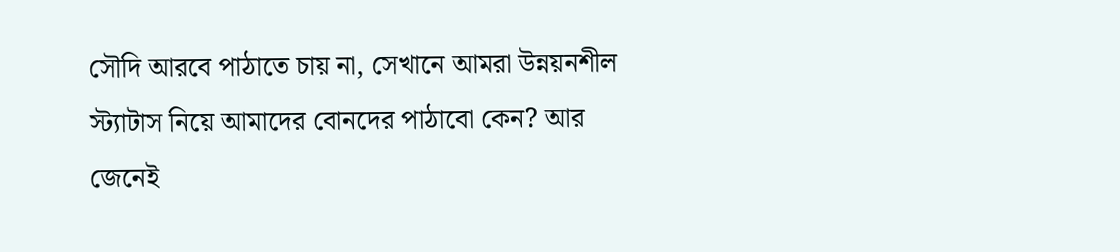সৌদি আরবে পাঠাতে চায় না, সেখানে আমরা উন্নয়নশীল স্ট্যাটাস নিয়ে আমাদের বোনদের পাঠাবো কেন? আর জেনেই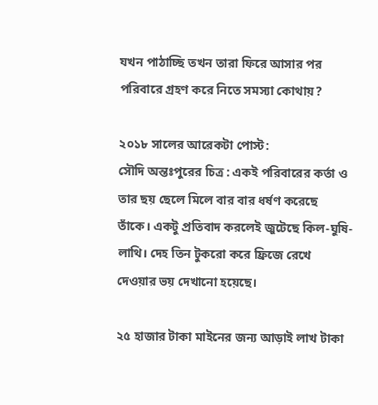যখন পাঠাচ্ছি তখন তারা ফিরে আসার পর পরিবারে গ্রহণ করে নিতে সমস্যা কোথায়?

২০১৮ সালের আরেকটা পোস্ট:
সৌদি অন্তঃপুরের চিত্র : একই পরিবারের কর্তা ও তার ছয় ছেলে মিলে বার বার ধর্ষণ করেছে তাঁকে। একটু প্রতিবাদ করলেই জুটেছে কিল-ঘুষি-লাথি। দেহ তিন টুকরো করে ফ্রিজে রেখে দেওয়ার ভয় দেখানো হয়েছে।

২৫ হাজার টাকা মাইনের জন্য আড়াই লাখ টাকা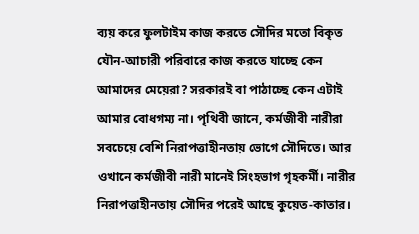ব্যয় করে ফুলটাইম কাজ করতে সৌদির মতো বিকৃত যৌন-আচারী পরিবারে কাজ করতে যাচ্ছে কেন আমাদের মেয়েরা? সরকারই বা পাঠাচ্ছে কেন এটাই আমার বোধগম্য না। পৃথিবী জানে, কর্মজীবী নারীরা সবচেয়ে বেশি নিরাপত্তাহীনতায় ভোগে সৌদিতে। আর ওখানে কর্মজীবী নারী মানেই সিংহভাগ গৃহকর্মী। নারীর নিরাপত্তাহীনতায় সৌদির পরেই আছে কুয়েত-কাতার।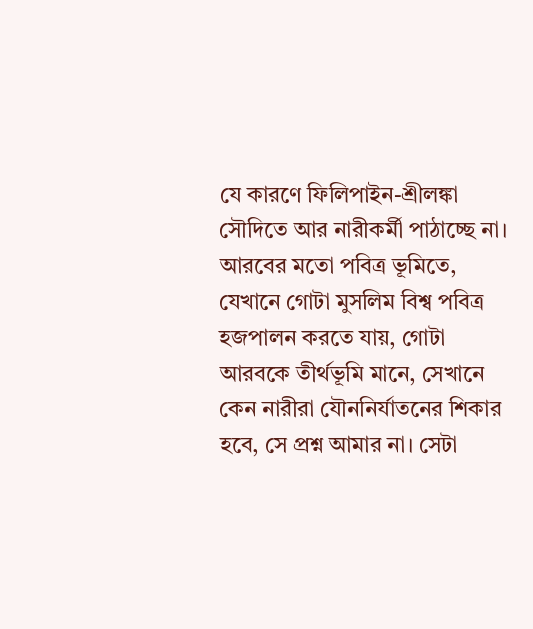যে কারণে ফিলিপাইন-শ্রীলঙ্কা সৌদিতে আর নারীকর্মী পাঠাচ্ছে না। আরবের মতো পবিত্র ভূমিতে, যেখানে গোটা মুসলিম বিশ্ব পবিত্র হজপালন করতে যায়, গোটা আরবকে তীর্থভূমি মানে, সেখানে কেন নারীরা যৌননির্যাতনের শিকার হবে, সে প্রশ্ন আমার না। সেটা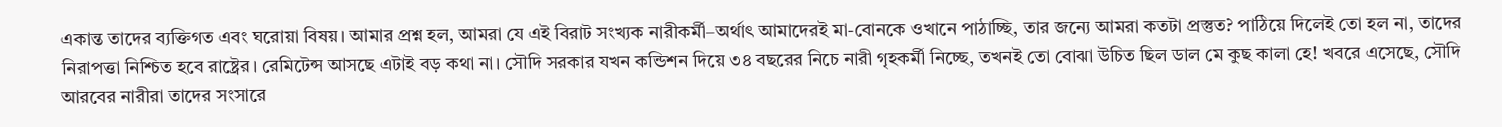একান্ত তাদের ব্যক্তিগত এবং ঘরোয়া বিষয়। আমার প্রশ্ন হল, আমরা যে এই বিরাট সংখ্যক নারীকর্মী–অর্থাৎ আমাদেরই মা-বোনকে ওখানে পাঠাচ্ছি, তার জন্যে আমরা কতটা প্রস্তুত? পাঠিয়ে দিলেই তো হল না, তাদের নিরাপত্তা নিশ্চিত হবে রাষ্ট্রের। রেমিটেন্স আসছে এটাই বড় কথা না। সৌদি সরকার যখন কন্ডিশন দিয়ে ৩৪ বছরের নিচে নারী গৃহকর্মী নিচ্ছে, তখনই তো বোঝা উচিত ছিল ডাল মে কুছ কালা হে! খবরে এসেছে, সৌদি আরবের নারীরা তাদের সংসারে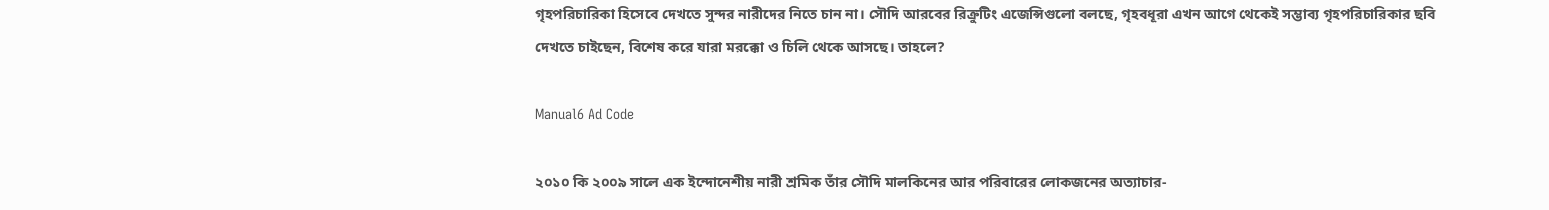গৃহপরিচারিকা হিসেবে দেখতে সুন্দর নারীদের নিতে চান না। সৌদি আরবের রিক্রুটিং এজেন্সিগুলো বলছে, গৃহবধূরা এখন আগে থেকেই সম্ভাব্য গৃহপরিচারিকার ছবি দেখতে চাইছেন, বিশেষ করে যারা মরক্কো ও চিলি থেকে আসছে। তাহলে?

Manual6 Ad Code

২০১০ কি ২০০৯ সালে এক ইন্দোনেশীয় নারী শ্রমিক তাঁর সৌদি মালকিনের আর পরিবারের লোকজনের অত্যাচার-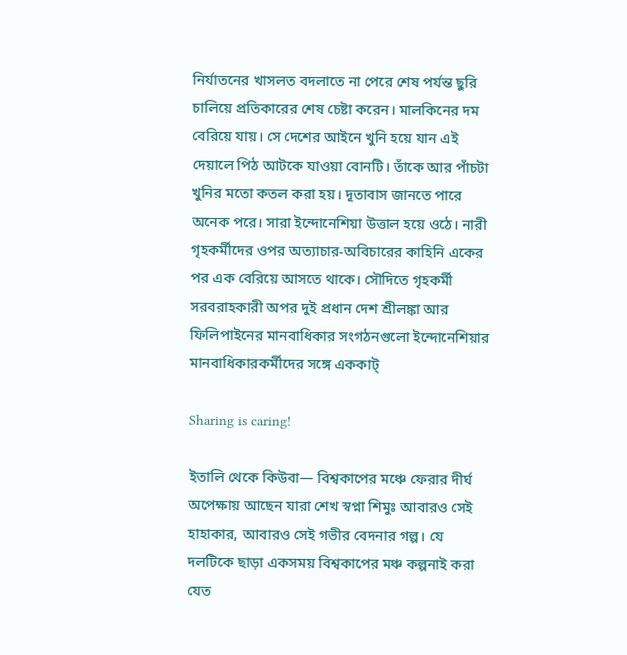নির্যাতনের খাসলত বদলাতে না পেরে শেষ পর্যন্ত ছুরি চালিয়ে প্রতিকারের শেষ চেষ্টা করেন। মালকিনের দম বেরিয়ে যায়। সে দেশের আইনে খুনি হয়ে যান এই দেয়ালে পিঠ আটকে যাওয়া বোনটি। তাঁকে আর পাঁচটা খুনির মতো কতল করা হয়। দূতাবাস জানতে পারে অনেক পরে। সারা ইন্দোনেশিয়া উত্তাল হয়ে ওঠে। নারী গৃহকর্মীদের ওপর অত্যাচার-অবিচারের কাহিনি একের পর এক বেরিয়ে আসতে থাকে। সৌদিতে গৃহকর্মী সরবরাহকারী অপর দুই প্রধান দেশ শ্রীলঙ্কা আর ফিলিপাইনের মানবাধিকার সংগঠনগুলো ইন্দোনেশিয়ার মানবাধিকারকর্মীদের সঙ্গে এককাট্

Sharing is caring!

ইতালি থেকে কিউবা— বিশ্বকাপের মঞ্চে ফেরার দীর্ঘ অপেক্ষায় আছেন যারা শেখ স্বপ্না শিমুঃ আবারও সেই হাহাকার, আবারও সেই গভীর বেদনার গল্প। যে দলটিকে ছাড়া একসময় বিশ্বকাপের মঞ্চ কল্পনাই করা যেত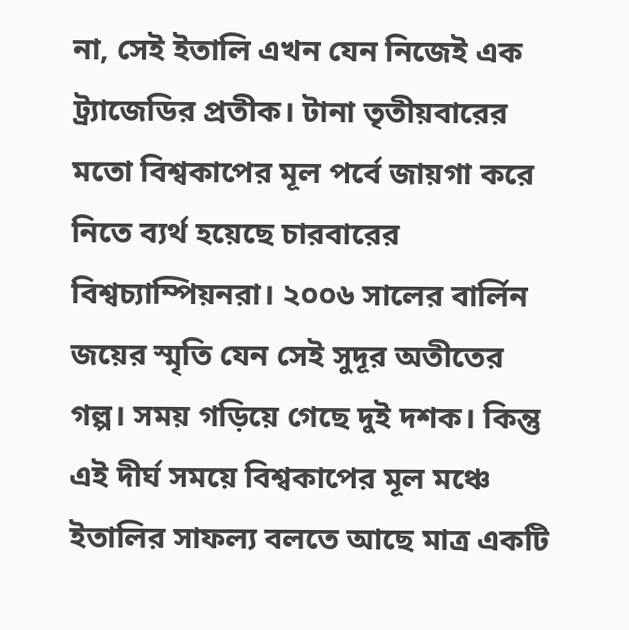না, সেই ইতালি এখন যেন নিজেই এক ট্র্যাজেডির প্রতীক। টানা তৃতীয়বারের মতো বিশ্বকাপের মূল পর্বে জায়গা করে নিতে ব্যর্থ হয়েছে চারবারের বিশ্বচ্যাম্পিয়নরা। ২০০৬ সালের বার্লিন জয়ের স্মৃতি যেন সেই সুদূর অতীতের গল্প। সময় গড়িয়ে গেছে দুই দশক। কিন্তু এই দীর্ঘ সময়ে বিশ্বকাপের মূল মঞ্চে ইতালির সাফল্য বলতে আছে মাত্র একটি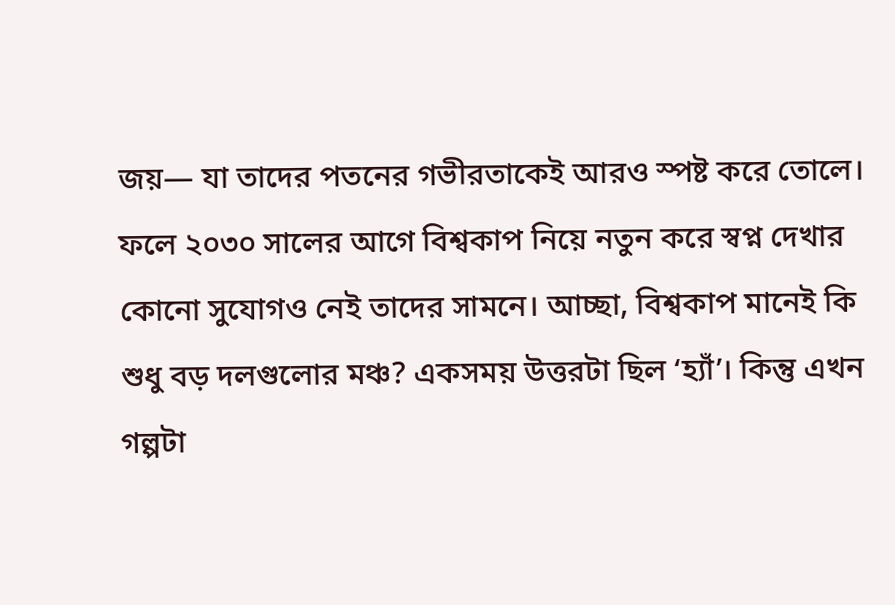জয়— যা তাদের পতনের গভীরতাকেই আরও স্পষ্ট করে তোলে। ফলে ২০৩০ সালের আগে বিশ্বকাপ নিয়ে নতুন করে স্বপ্ন দেখার কোনো সুযোগও নেই তাদের সামনে। আচ্ছা, বিশ্বকাপ মানেই কি শুধু বড় দলগুলোর মঞ্চ? একসময় উত্তরটা ছিল ‘হ্যাঁ’। কিন্তু এখন গল্পটা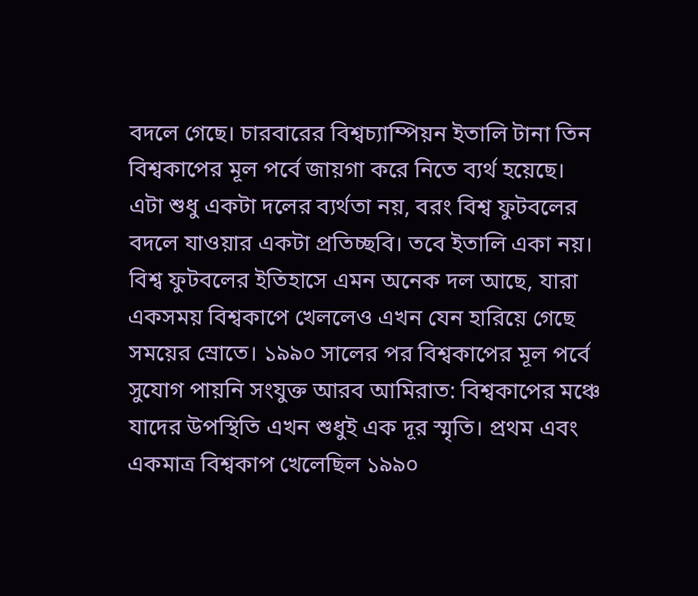বদলে গেছে। চারবারের বিশ্বচ্যাম্পিয়ন ইতালি টানা তিন বিশ্বকাপের মূল পর্বে জায়গা করে নিতে ব্যর্থ হয়েছে। এটা শুধু একটা দলের ব্যর্থতা নয়, বরং বিশ্ব ফুটবলের বদলে যাওয়ার একটা প্রতিচ্ছবি। তবে ইতালি একা নয়। বিশ্ব ফুটবলের ইতিহাসে এমন অনেক দল আছে, যারা একসময় বিশ্বকাপে খেললেও এখন যেন হারিয়ে গেছে সময়ের স্রোতে। ১৯৯০ সালের পর বিশ্বকাপের মূল পর্বে সুযোগ পায়নি সংযুক্ত আরব আমিরাত: বিশ্বকাপের মঞ্চে যাদের উপস্থিতি এখন শুধুই এক দূর স্মৃতি। প্রথম এবং একমাত্র বিশ্বকাপ খেলেছিল ১৯৯০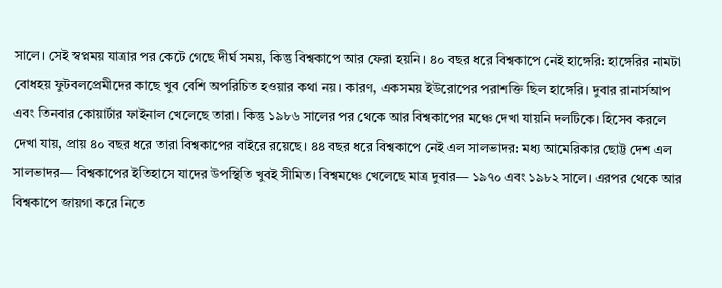সালে। সেই স্বপ্নময় যাত্রার পর কেটে গেছে দীর্ঘ সময়, কিন্তু বিশ্বকাপে আর ফেরা হয়নি। ৪০ বছর ধরে বিশ্বকাপে নেই হাঙ্গেরি: হাঙ্গেরির নামটা বোধহয় ফুটবলপ্রেমীদের কাছে খুব বেশি অপরিচিত হওয়ার কথা নয়। কারণ, একসময় ইউরোপের পরাশক্তি ছিল হাঙ্গেরি। দুবার রানার্সআপ এবং তিনবার কোয়ার্টার ফাইনাল খেলেছে তারা। কিন্তু ১৯৮৬ সালের পর থেকে আর বিশ্বকাপের মঞ্চে দেখা যায়নি দলটিকে। হিসেব করলে দেখা যায়, প্রায় ৪০ বছর ধরে তারা বিশ্বকাপের বাইরে রয়েছে। ৪৪ বছর ধরে বিশ্বকাপে নেই এল সালভাদর: মধ্য আমেরিকার ছোট্ট দেশ এল সালভাদর— বিশ্বকাপের ইতিহাসে যাদের উপস্থিতি খুবই সীমিত। বিশ্বমঞ্চে খেলেছে মাত্র দুবার— ১৯৭০ এবং ১৯৮২ সালে। এরপর থেকে আর বিশ্বকাপে জায়গা করে নিতে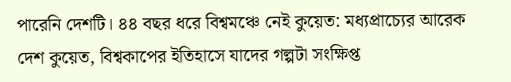পারেনি দেশটি। ৪৪ বছর ধরে বিশ্বমঞ্চে নেই কুয়েত: মধ্যপ্রাচ্যের আরেক দেশ কুয়েত, বিশ্বকাপের ইতিহাসে যাদের গল্পটা সংক্ষিপ্ত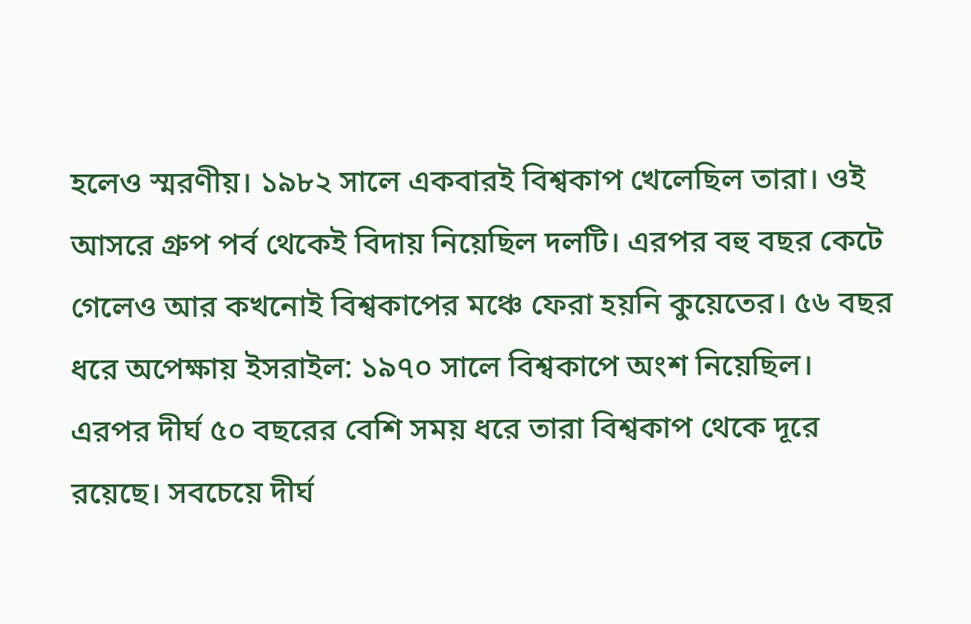হলেও স্মরণীয়। ১৯৮২ সালে একবারই বিশ্বকাপ খেলেছিল তারা। ওই আসরে গ্রুপ পর্ব থেকেই বিদায় নিয়েছিল দলটি। এরপর বহু বছর কেটে গেলেও আর কখনোই বিশ্বকাপের মঞ্চে ফেরা হয়নি কুয়েতের। ৫৬ বছর ধরে অপেক্ষায় ইসরাইল: ১৯৭০ সালে বিশ্বকাপে অংশ নিয়েছিল। এরপর দীর্ঘ ৫০ বছরের বেশি সময় ধরে তারা বিশ্বকাপ থেকে দূরে রয়েছে। সবচেয়ে দীর্ঘ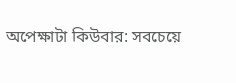অপেক্ষাটা কিউবার: সবচেয়ে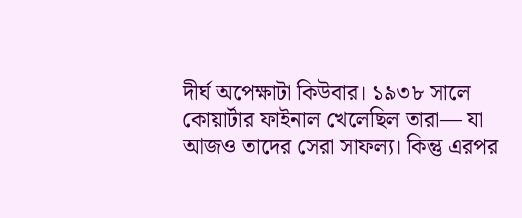দীর্ঘ অপেক্ষাটা কিউবার। ১৯৩৮ সালে কোয়ার্টার ফাইনাল খেলেছিল তারা— যা আজও তাদের সেরা সাফল্য। কিন্তু এরপর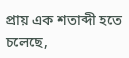প্রায় এক শতাব্দী হতে চলেছে,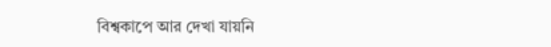বিশ্বকাপে আর দেখা যায়নি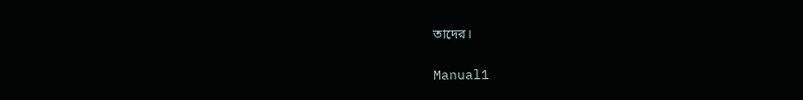তাদের।

Manual1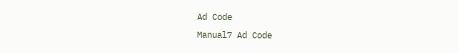Ad Code
Manual7 Ad Code